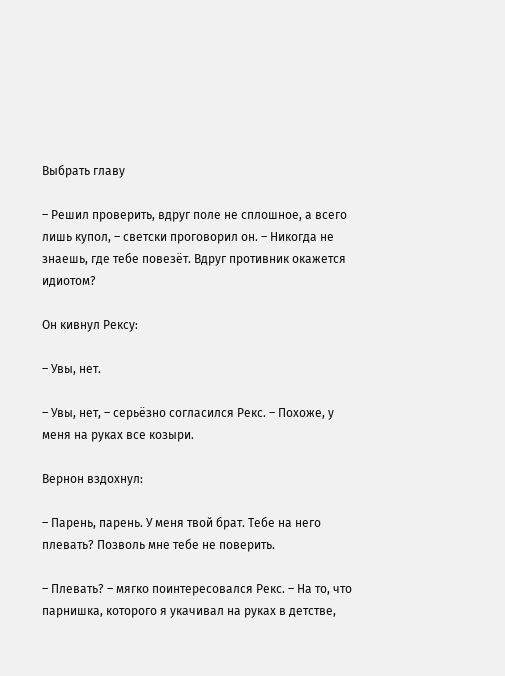Выбрать главу

– Решил проверить, вдруг поле не сплошное, а всего лишь купол, – светски проговорил он. – Никогда не знаешь, где тебе повезёт. Вдруг противник окажется идиотом?

Он кивнул Рексу:

– Увы, нет.

– Увы, нет, – серьёзно согласился Рекс. – Похоже, у меня на руках все козыри.

Вернон вздохнул:

– Парень, парень. У меня твой брат. Тебе на него плевать? Позволь мне тебе не поверить.

– Плевать? – мягко поинтересовался Рекс. – На то, что парнишка, которого я укачивал на руках в детстве,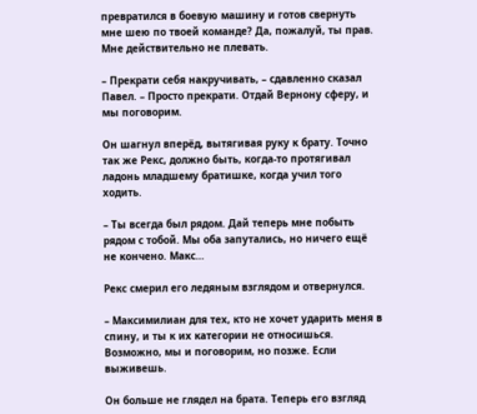превратился в боевую машину и готов свернуть мне шею по твоей команде? Да, пожалуй, ты прав. Мне действительно не плевать.

– Прекрати себя накручивать, – сдавленно сказал Павел. – Просто прекрати. Отдай Вернону сферу, и мы поговорим.

Он шагнул вперёд, вытягивая руку к брату. Точно так же Рекс, должно быть, когда-то протягивал ладонь младшему братишке, когда учил того ходить.

– Ты всегда был рядом. Дай теперь мне побыть рядом с тобой. Мы оба запутались, но ничего ещё не кончено. Макс…

Рекс смерил его ледяным взглядом и отвернулся.

– Максимилиан для тех, кто не хочет ударить меня в спину, и ты к их категории не относишься. Возможно, мы и поговорим, но позже. Если выживешь.

Он больше не глядел на брата. Теперь его взгляд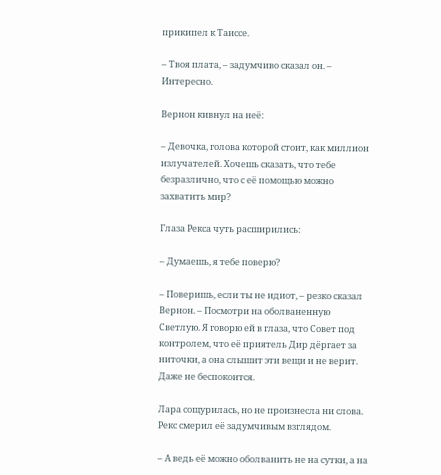прикипел к Таиссе.

– Твоя плата, – задумчиво сказал он. – Интересно.

Вернон кивнул на неё:

– Девочка, голова которой стоит, как миллион излучателей. Хочешь сказать, что тебе безразлично, что с её помощью можно захватить мир?

Глаза Рекса чуть расширились:

– Думаешь, я тебе поверю?

– Поверишь, если ты не идиот, – резко сказал Вернон. – Посмотри на оболваненную Светлую. Я говорю ей в глаза, что Совет под контролем, что её приятель Дир дёргает за ниточки, а она слышит эти вещи и не верит. Даже не беспокоится.

Лара сощурилась, но не произнесла ни слова. Рекс смерил её задумчивым взглядом.

– А ведь её можно оболванить не на сутки, а на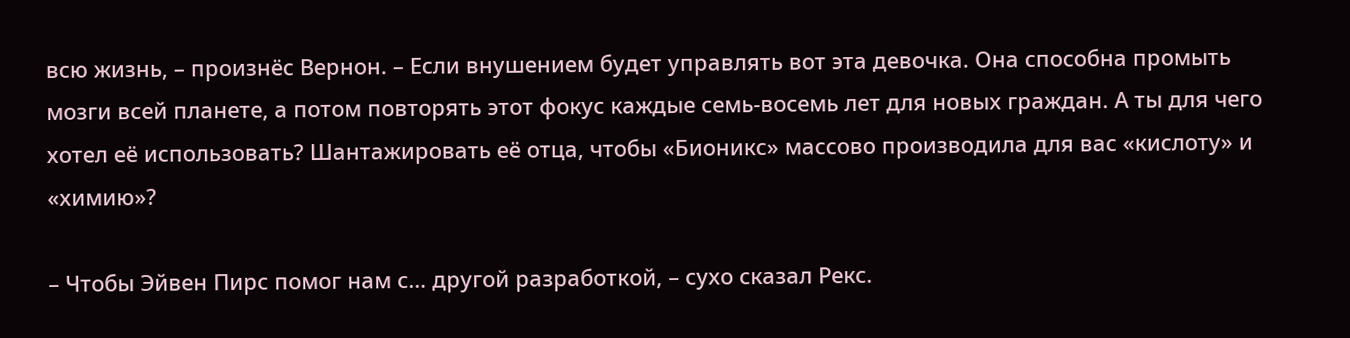всю жизнь, – произнёс Вернон. – Если внушением будет управлять вот эта девочка. Она способна промыть мозги всей планете, а потом повторять этот фокус каждые семь-восемь лет для новых граждан. А ты для чего хотел её использовать? Шантажировать её отца, чтобы «Бионикс» массово производила для вас «кислоту» и «химию»?

– Чтобы Эйвен Пирс помог нам с… другой разработкой, – сухо сказал Рекс.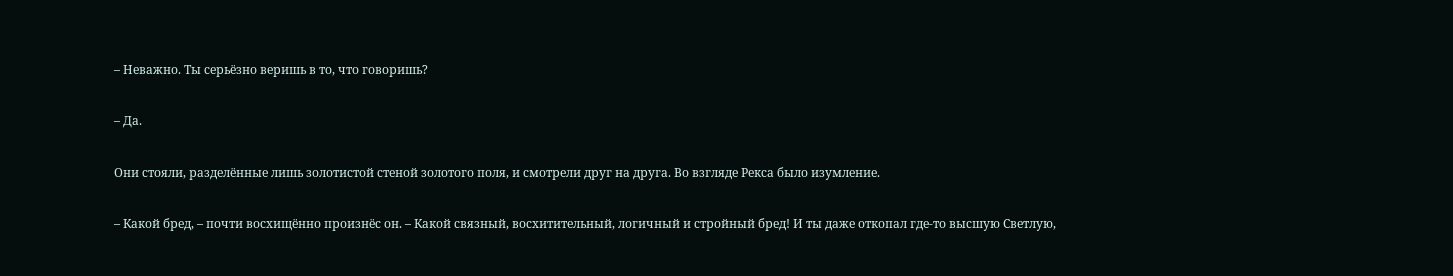– Неважно. Ты серьёзно веришь в то, что говоришь?

– Да.

Они стояли, разделённые лишь золотистой стеной золотого поля, и смотрели друг на друга. Во взгляде Рекса было изумление.

– Какой бред, – почти восхищённо произнёс он. – Какой связный, восхитительный, логичный и стройный бред! И ты даже откопал где-то высшую Светлую,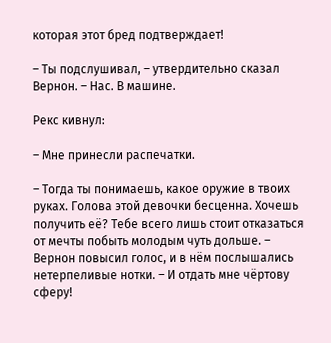которая этот бред подтверждает!

– Ты подслушивал, – утвердительно сказал Вернон. – Нас. В машине.

Рекс кивнул:

– Мне принесли распечатки.

– Тогда ты понимаешь, какое оружие в твоих руках. Голова этой девочки бесценна. Хочешь получить её? Тебе всего лишь стоит отказаться от мечты побыть молодым чуть дольше. – Вернон повысил голос, и в нём послышались нетерпеливые нотки. – И отдать мне чёртову сферу!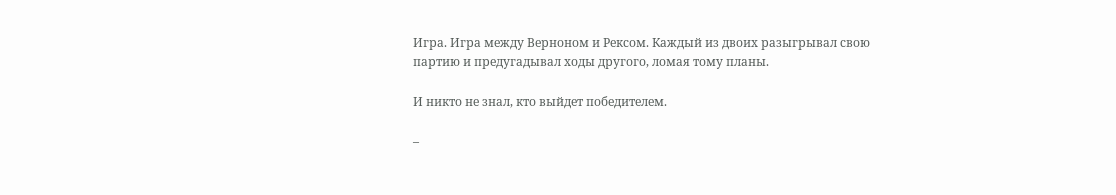Игра. Игра между Верноном и Рексом. Каждый из двоих разыгрывал свою партию и предугадывал ходы другого, ломая тому планы.

И никто не знал, кто выйдет победителем.

–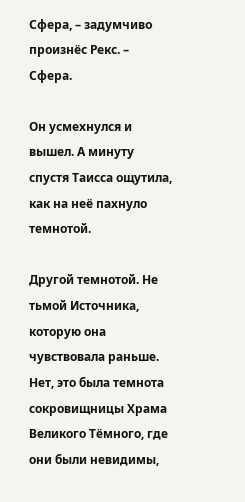Сфера, – задумчиво произнёс Рекс. – Сфера.

Он усмехнулся и вышел. А минуту спустя Таисса ощутила, как на неё пахнуло темнотой.

Другой темнотой. Не тьмой Источника, которую она чувствовала раньше. Нет, это была темнота сокровищницы Храма Великого Тёмного, где они были невидимы,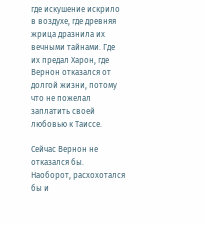где искушение искрило в воздухе, где древняя жрица дразнила их вечными тайнами. Где их предал Харон, где Вернон отказался от долгой жизни, потому что не пожелал заплатить своей любовью к Таиссе.

Сейчас Вернон не отказался бы. Наоборот, расхохотался бы и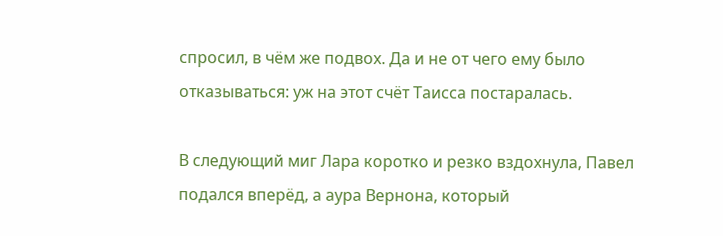спросил, в чём же подвох. Да и не от чего ему было отказываться: уж на этот счёт Таисса постаралась.

В следующий миг Лара коротко и резко вздохнула, Павел подался вперёд, а аура Вернона, который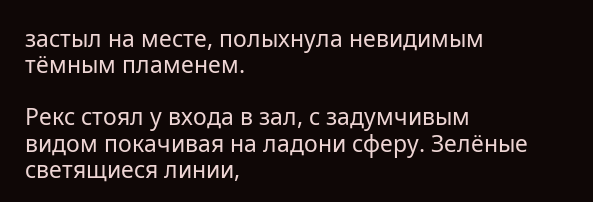застыл на месте, полыхнула невидимым тёмным пламенем.

Рекс стоял у входа в зал, с задумчивым видом покачивая на ладони сферу. Зелёные светящиеся линии,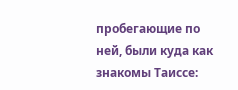пробегающие по ней, были куда как знакомы Таиссе: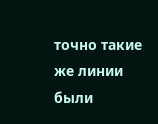точно такие же линии были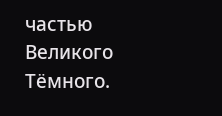частью Великого Тёмного.